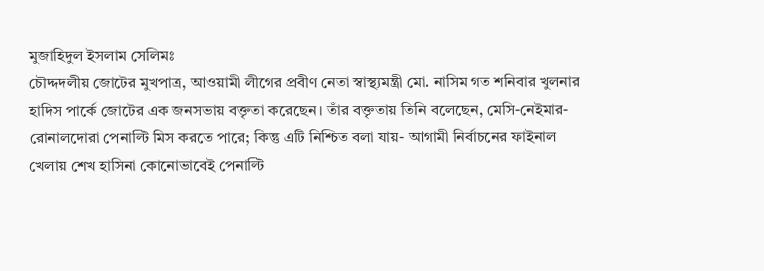মুজাহিদুল ইসলাম সেলিমঃ
চৌদ্দদলীয় জোটের মুখপাত্র, আওয়ামী লীগের প্রবীণ নেতা স্বাস্থ্যমন্ত্রী মো. নাসিম গত শনিবার খুলনার হাদিস পার্কে জোটের এক জনসভায় বক্তৃতা করেছেন। তাঁর বক্তৃতায় তিনি বলেছেন, মেসি-নেইমার-রোনালদোরা পেনাল্টি মিস করতে পারে; কিন্তু এটি নিশ্চিত বলা যায়- আগামী নির্বাচনের ফাইনাল খেলায় শেখ হাসিনা কোনোভাবেই পেনাল্টি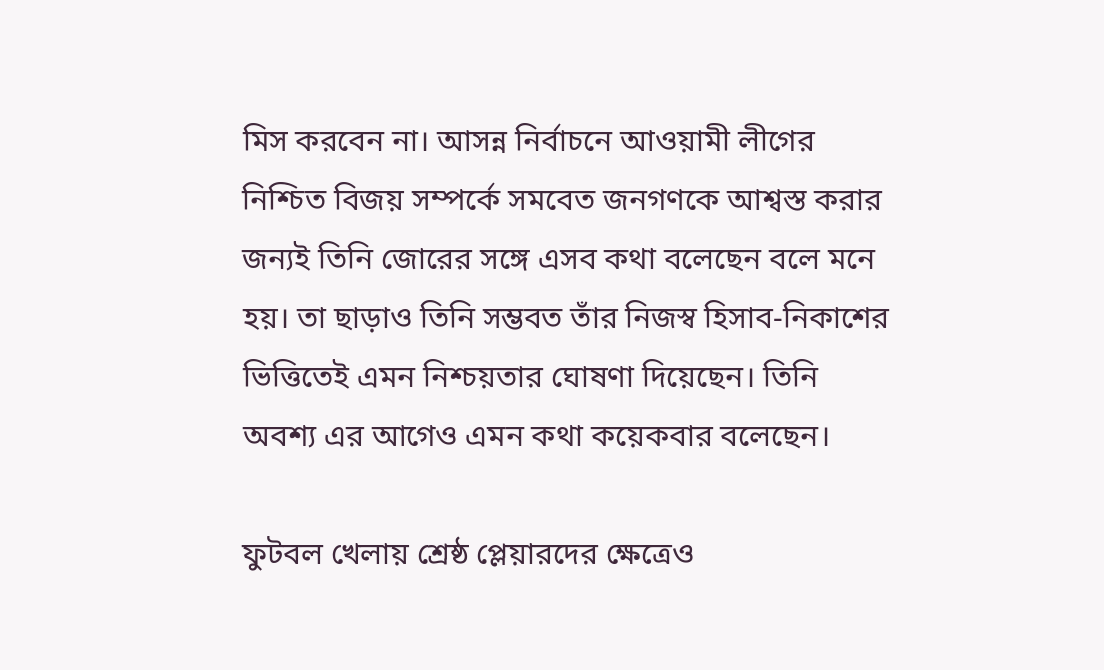মিস করবেন না। আসন্ন নির্বাচনে আওয়ামী লীগের নিশ্চিত বিজয় সম্পর্কে সমবেত জনগণকে আশ্বস্ত করার জন্যই তিনি জোরের সঙ্গে এসব কথা বলেছেন বলে মনে হয়। তা ছাড়াও তিনি সম্ভবত তাঁর নিজস্ব হিসাব-নিকাশের ভিত্তিতেই এমন নিশ্চয়তার ঘোষণা দিয়েছেন। তিনি অবশ্য এর আগেও এমন কথা কয়েকবার বলেছেন।

ফুটবল খেলায় শ্রেষ্ঠ প্লেয়ারদের ক্ষেত্রেও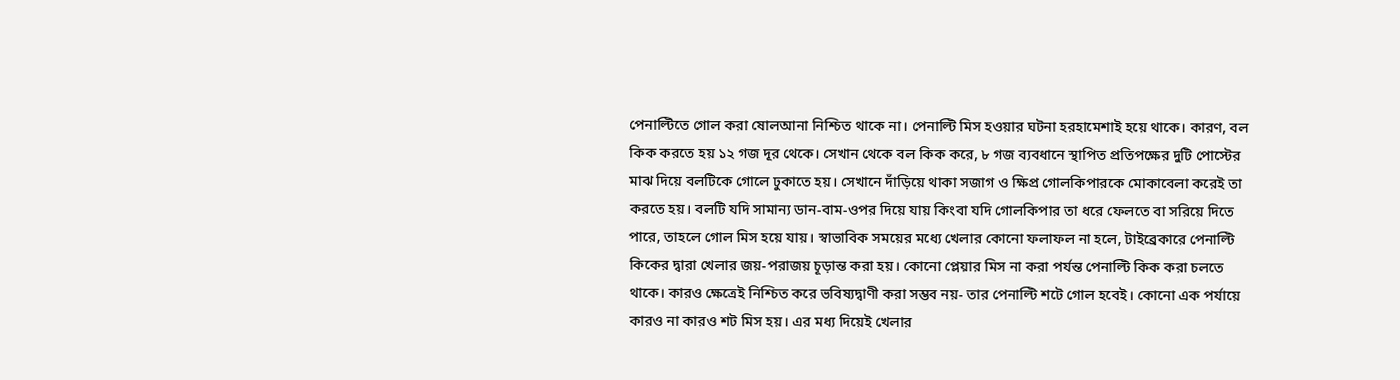পেনাল্টিতে গোল করা ষোলআনা নিশ্চিত থাকে না। পেনাল্টি মিস হওয়ার ঘটনা হরহামেশাই হয়ে থাকে। কারণ, বল কিক করতে হয় ১২ গজ দূর থেকে। সেখান থেকে বল কিক করে, ৮ গজ ব্যবধানে স্থাপিত প্রতিপক্ষের দুটি পোস্টের মাঝ দিয়ে বলটিকে গোলে ঢুকাতে হয়। সেখানে দাঁড়িয়ে থাকা সজাগ ও ক্ষিপ্র গোলকিপারকে মোকাবেলা করেই তা করতে হয়। বলটি যদি সামান্য ডান-বাম-ওপর দিয়ে যায় কিংবা যদি গোলকিপার তা ধরে ফেলতে বা সরিয়ে দিতে পারে, তাহলে গোল মিস হয়ে যায়। স্বাভাবিক সময়ের মধ্যে খেলার কোনো ফলাফল না হলে, টাইব্রেকারে পেনাল্টি কিকের দ্বারা খেলার জয়-পরাজয় চূড়ান্ত করা হয়। কোনো প্লেয়ার মিস না করা পর্যন্ত পেনাল্টি কিক করা চলতে থাকে। কারও ক্ষেত্রেই নিশ্চিত করে ভবিষ্যদ্বাণী করা সম্ভব নয়- তার পেনাল্টি শটে গোল হবেই। কোনো এক পর্যায়ে কারও না কারও শট মিস হয়। এর মধ্য দিয়েই খেলার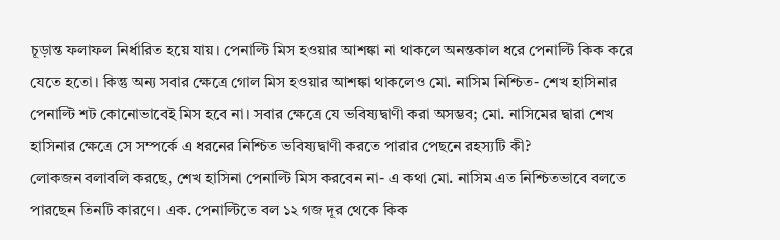চূড়ান্ত ফলাফল নির্ধারিত হয়ে যায়। পেনাল্টি মিস হওয়ার আশঙ্কা না থাকলে অনন্তকাল ধরে পেনাল্টি কিক করে যেতে হতো। কিন্তু অন্য সবার ক্ষেত্রে গোল মিস হওয়ার আশঙ্কা থাকলেও মো. নাসিম নিশ্চিত- শেখ হাসিনার পেনাল্টি শট কোনোভাবেই মিস হবে না। সবার ক্ষেত্রে যে ভবিষ্যদ্বাণী করা অসম্ভব; মো. নাসিমের দ্বারা শেখ হাসিনার ক্ষেত্রে সে সম্পর্কে এ ধরনের নিশ্চিত ভবিষ্যদ্বাণী করতে পারার পেছনে রহস্যটি কী?
লোকজন বলাবলি করছে, শেখ হাসিনা পেনাল্টি মিস করবেন না- এ কথা মো. নাসিম এত নিশ্চিতভাবে বলতে পারছেন তিনটি কারণে। এক. পেনাল্টিতে বল ১২ গজ দূর থেকে কিক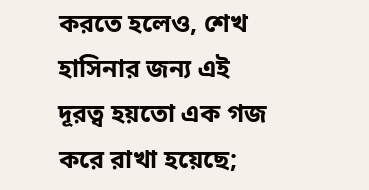করতে হলেও, শেখ হাসিনার জন্য এই দূরত্ব হয়তো এক গজ করে রাখা হয়েছে;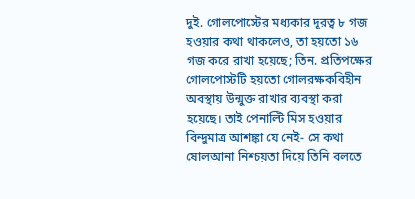দুই. গোলপোস্টের মধ্যকার দূরত্ব ৮ গজ হওয়ার কথা থাকলেও, তা হয়তো ১৬ গজ করে রাখা হয়েছে; তিন. প্রতিপক্ষের গোলপোস্টটি হয়তো গোলরক্ষকবিহীন অবস্থায় উন্মুক্ত রাখার ব্যবস্থা করা হয়েছে। তাই পেনাল্টি মিস হওয়ার বিন্দুমাত্র আশঙ্কা যে নেই- সে কথা ষোলআনা নিশ্চয়তা দিয়ে তিনি বলতে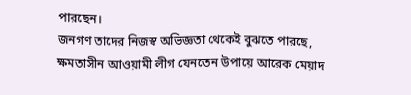পারছেন।
জনগণ তাদের নিজস্ব অভিজ্ঞতা থেকেই বুঝতে পারছে, ক্ষমতাসীন আওয়ামী লীগ যেনতেন উপায়ে আরেক মেয়াদ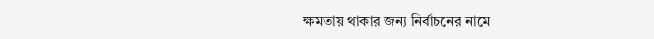ক্ষমতায় থাকার জন্য নির্বাচনের নামে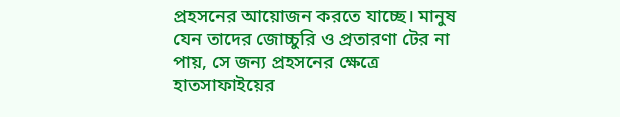প্রহসনের আয়োজন করতে যাচ্ছে। মানুষ যেন তাদের জোচ্চুরি ও প্রতারণা টের না পায়, সে জন্য প্রহসনের ক্ষেত্রে হাতসাফাইয়ের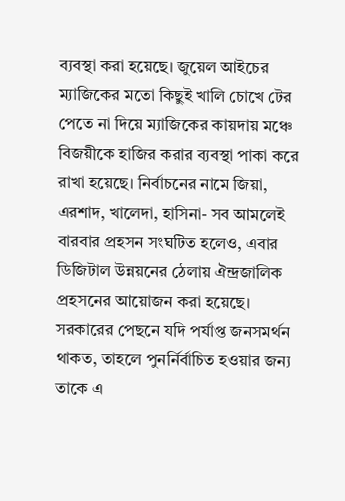ব্যবস্থা করা হয়েছে। জুয়েল আইচের ম্যাজিকের মতো কিছুই খালি চোখে টের পেতে না দিয়ে ম্যাজিকের কায়দায় মঞ্চে বিজয়ীকে হাজির করার ব্যবস্থা পাকা করে রাখা হয়েছে। নির্বাচনের নামে জিয়া, এরশাদ, খালেদা, হাসিনা- সব আমলেই বারবার প্রহসন সংঘটিত হলেও, এবার ডিজিটাল উন্নয়নের ঠেলায় ঐন্দ্রজালিক প্রহসনের আয়োজন করা হয়েছে।
সরকারের পেছনে যদি পর্যাপ্ত জনসমর্থন থাকত, তাহলে পুনর্নির্বাচিত হওয়ার জন্য তাকে এ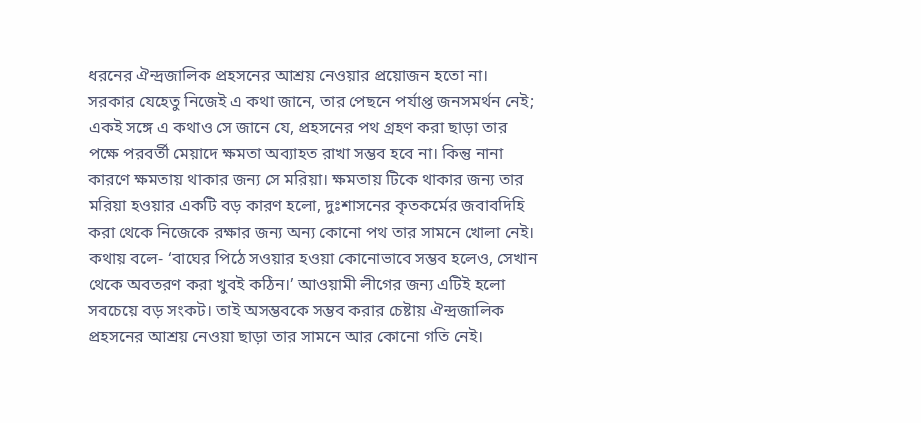ধরনের ঐন্দ্রজালিক প্রহসনের আশ্রয় নেওয়ার প্রয়োজন হতো না। সরকার যেহেতু নিজেই এ কথা জানে, তার পেছনে পর্যাপ্ত জনসমর্থন নেই; একই সঙ্গে এ কথাও সে জানে যে, প্রহসনের পথ গ্রহণ করা ছাড়া তার পক্ষে পরবর্তী মেয়াদে ক্ষমতা অব্যাহত রাখা সম্ভব হবে না। কিন্তু নানা কারণে ক্ষমতায় থাকার জন্য সে মরিয়া। ক্ষমতায় টিকে থাকার জন্য তার মরিয়া হওয়ার একটি বড় কারণ হলো, দুঃশাসনের কৃতকর্মের জবাবদিহি করা থেকে নিজেকে রক্ষার জন্য অন্য কোনো পথ তার সামনে খোলা নেই। কথায় বলে- ‘বাঘের পিঠে সওয়ার হওয়া কোনোভাবে সম্ভব হলেও, সেখান থেকে অবতরণ করা খুবই কঠিন।’ আওয়ামী লীগের জন্য এটিই হলো সবচেয়ে বড় সংকট। তাই অসম্ভবকে সম্ভব করার চেষ্টায় ঐন্দ্রজালিক প্রহসনের আশ্রয় নেওয়া ছাড়া তার সামনে আর কোনো গতি নেই।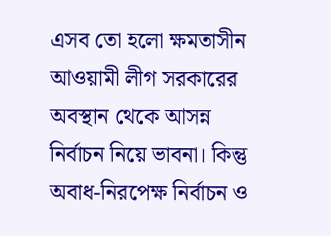এসব তো হলো ক্ষমতাসীন আওয়ামী লীগ সরকারের অবস্থান থেকে আসন্ন নির্বাচন নিয়ে ভাবনা। কিন্তু অবাধ-নিরপেক্ষ নির্বাচন ও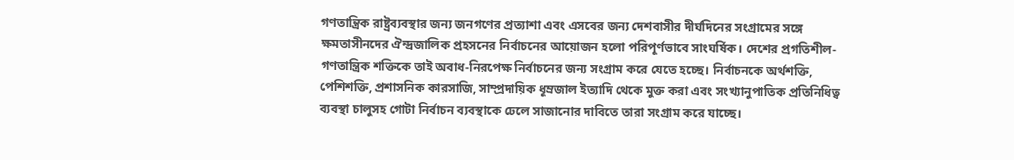গণতান্ত্রিক রাষ্ট্রব্যবস্থার জন্য জনগণের প্রত্যাশা এবং এসবের জন্য দেশবাসীর দীর্ঘদিনের সংগ্রামের সঙ্গে ক্ষমতাসীনদের ঐন্দ্রজালিক প্রহসনের নির্বাচনের আয়োজন হলো পরিপূর্ণভাবে সাংঘর্ষিক। দেশের প্রগতিশীল-গণতান্ত্রিক শক্তিকে তাই অবাধ-নিরপেক্ষ নির্বাচনের জন্য সংগ্রাম করে যেতে হচ্ছে। নির্বাচনকে অর্থশক্তি, পেশিশক্তি, প্রশাসনিক কারসাজি, সাম্প্রদায়িক ধূম্রজাল ইত্যাদি থেকে মুক্ত করা এবং সংখ্যানুপাতিক প্রতিনিধিত্ব ব্যবস্থা চালুসহ গোটা নির্বাচন ব্যবস্থাকে ঢেলে সাজানোর দাবিতে তারা সংগ্রাম করে যাচ্ছে।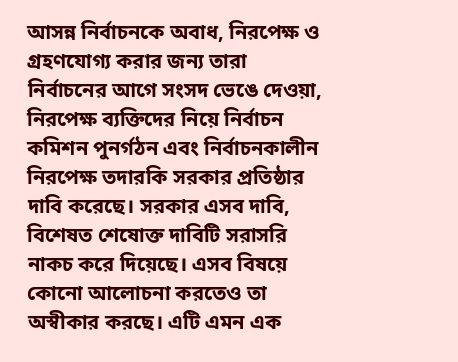আসন্ন নির্বাচনকে অবাধ, নিরপেক্ষ ও গ্রহণযোগ্য করার জন্য তারা নির্বাচনের আগে সংসদ ভেঙে দেওয়া, নিরপেক্ষ ব্যক্তিদের নিয়ে নির্বাচন কমিশন পুনর্গঠন এবং নির্বাচনকালীন নিরপেক্ষ তদারকি সরকার প্রতিষ্ঠার দাবি করেছে। সরকার এসব দাবি, বিশেষত শেষোক্ত দাবিটি সরাসরি নাকচ করে দিয়েছে। এসব বিষয়ে কোনো আলোচনা করতেও তা অস্বীকার করছে। এটি এমন এক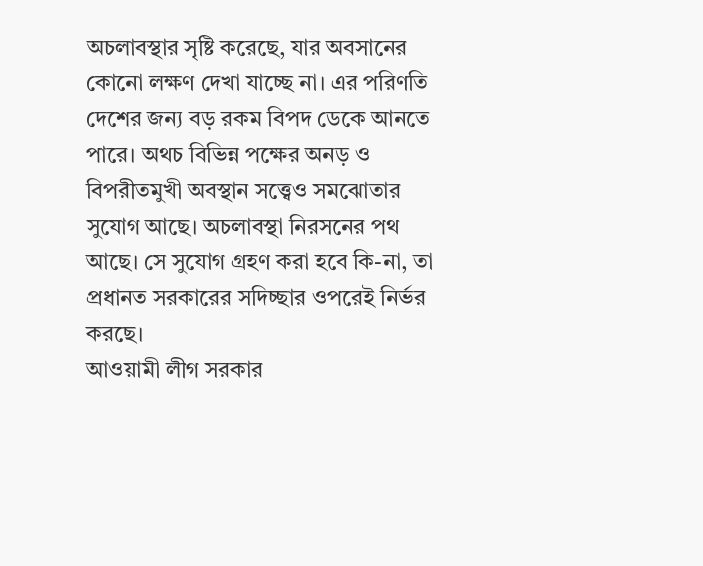অচলাবস্থার সৃষ্টি করেছে, যার অবসানের কোনো লক্ষণ দেখা যাচ্ছে না। এর পরিণতি দেশের জন্য বড় রকম বিপদ ডেকে আনতে পারে। অথচ বিভিন্ন পক্ষের অনড় ও বিপরীতমুখী অবস্থান সত্ত্বেও সমঝোতার সুযোগ আছে। অচলাবস্থা নিরসনের পথ আছে। সে সুযোগ গ্রহণ করা হবে কি-না, তা প্রধানত সরকারের সদিচ্ছার ওপরেই নির্ভর করছে।
আওয়ামী লীগ সরকার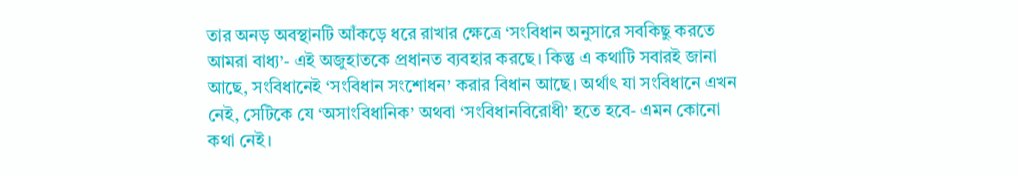তার অনড় অবস্থানটি আঁকড়ে ধরে রাখার ক্ষেত্রে ‘সংবিধান অনুসারে সবকিছু করতে আমরা বাধ্য’- এই অজুহাতকে প্রধানত ব্যবহার করছে। কিন্তু এ কথাটি সবারই জানা আছে, সংবিধানেই ‘সংবিধান সংশোধন’ করার বিধান আছে। অর্থাৎ যা সংবিধানে এখন নেই, সেটিকে যে ‘অসাংবিধানিক’ অথবা ‘সংবিধানবিরোধী’ হতে হবে- এমন কোনো কথা নেই।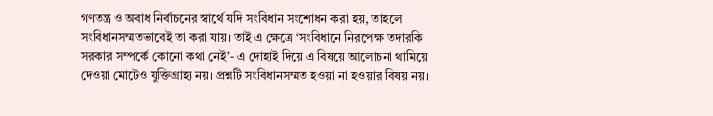গণতন্ত্র ও অবাধ নির্বাচনের স্বার্থে যদি সংবিধান সংশোধন করা হয়, তাহলে সংবিধানসম্মতভাবেই তা করা যায়। তাই এ ক্ষেত্রে ‘সংবিধানে নিরপেক্ষ তদারকি সরকার সম্পর্কে কোনো কথা নেই’- এ দোহাই দিয়ে এ বিষয়ে আলোচনা থামিয়ে দেওয়া মোটেও যুক্তিগ্রাহ্য নয়। প্রশ্নটি সংবিধানসম্মত হওয়া না হওয়ার বিষয় নয়।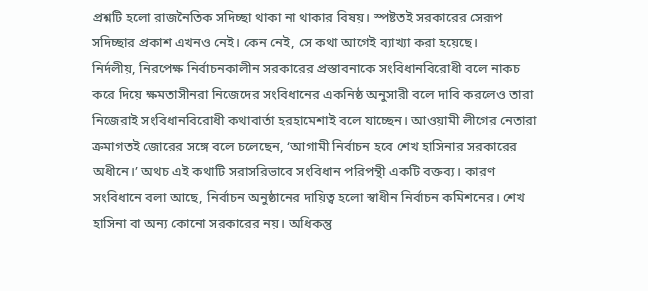প্রশ্নটি হলো রাজনৈতিক সদিচ্ছা থাকা না থাকার বিষয়। স্পষ্টতই সরকারের সেরূপ সদিচ্ছার প্রকাশ এখনও নেই। কেন নেই, সে কথা আগেই ব্যাখ্যা করা হয়েছে।
নির্দলীয়, নিরপেক্ষ নির্বাচনকালীন সরকারের প্রস্তাবনাকে সংবিধানবিরোধী বলে নাকচ করে দিয়ে ক্ষমতাসীনরা নিজেদের সংবিধানের একনিষ্ঠ অনুসারী বলে দাবি করলেও তারা নিজেরাই সংবিধানবিরোধী কথাবার্তা হরহামেশাই বলে যাচ্ছেন। আওয়ামী লীগের নেতারা ক্রমাগতই জোরের সঙ্গে বলে চলেছেন, ‘আগামী নির্বাচন হবে শেখ হাসিনার সরকারের অধীনে।’ অথচ এই কথাটি সরাসরিভাবে সংবিধান পরিপন্থী একটি বক্তব্য। কারণ সংবিধানে বলা আছে, নির্বাচন অনুষ্ঠানের দায়িত্ব হলো স্বাধীন নির্বাচন কমিশনের। শেখ হাসিনা বা অন্য কোনো সরকারের নয়। অধিকন্তু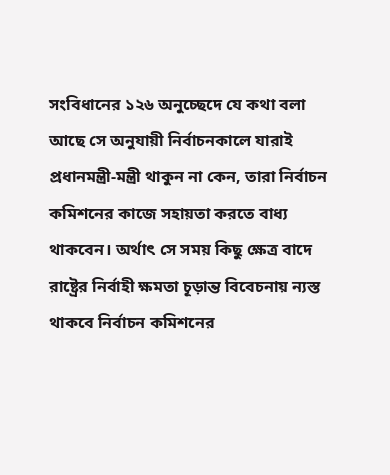সংবিধানের ১২৬ অনুচ্ছেদে যে কথা বলা আছে সে অনুযায়ী নির্বাচনকালে যারাই প্রধানমন্ত্রী-মন্ত্রী থাকুন না কেন, তারা নির্বাচন কমিশনের কাজে সহায়তা করতে বাধ্য থাকবেন। অর্থাৎ সে সময় কিছু ক্ষেত্র বাদে রাষ্ট্রের নির্বাহী ক্ষমতা চূড়ান্ত বিবেচনায় ন্যস্ত থাকবে নির্বাচন কমিশনের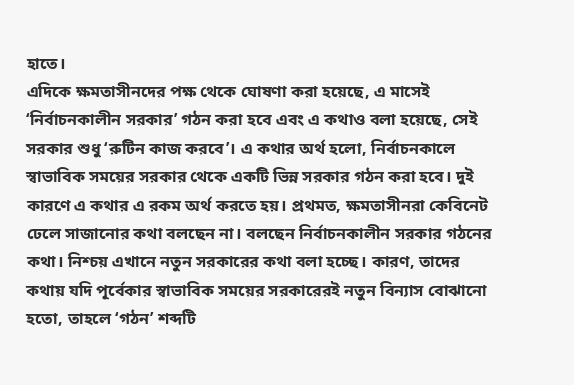হাতে।
এদিকে ক্ষমতাসীনদের পক্ষ থেকে ঘোষণা করা হয়েছে, এ মাসেই ‘নির্বাচনকালীন সরকার’ গঠন করা হবে এবং এ কথাও বলা হয়েছে, সেই সরকার শুধু ‘রুটিন কাজ করবে’। এ কথার অর্থ হলো, নির্বাচনকালে স্বাভাবিক সময়ের সরকার থেকে একটি ভিন্ন সরকার গঠন করা হবে। দুই কারণে এ কথার এ রকম অর্থ করতে হয়। প্রথমত, ক্ষমতাসীনরা কেবিনেট ঢেলে সাজানোর কথা বলছেন না। বলছেন নির্বাচনকালীন সরকার গঠনের কথা। নিশ্চয় এখানে নতুন সরকারের কথা বলা হচ্ছে। কারণ, তাদের কথায় যদি পূর্বেকার স্বাভাবিক সময়ের সরকারেরই নতুন বিন্যাস বোঝানো হতো, তাহলে ‘গঠন’ শব্দটি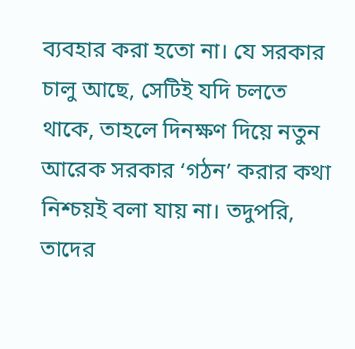ব্যবহার করা হতো না। যে সরকার চালু আছে, সেটিই যদি চলতে থাকে, তাহলে দিনক্ষণ দিয়ে নতুন আরেক সরকার ‘গঠন’ করার কথা নিশ্চয়ই বলা যায় না। তদুপরি, তাদের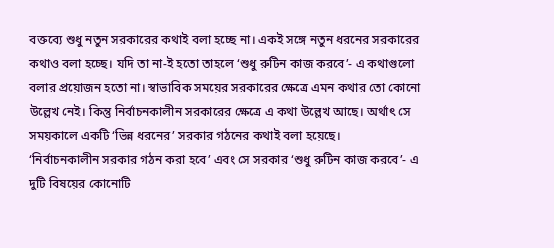বক্তব্যে শুধু নতুন সরকারের কথাই বলা হচ্ছে না। একই সঙ্গে নতুন ধরনের সরকারের কথাও বলা হচ্ছে। যদি তা না-ই হতো তাহলে ‘শুধু রুটিন কাজ করবে’- এ কথাগুলো বলার প্রয়োজন হতো না। স্বাভাবিক সময়ের সরকারের ক্ষেত্রে এমন কথার তো কোনো উল্লেখ নেই। কিন্তু নির্বাচনকালীন সরকারের ক্ষেত্রে এ কথা উল্লেখ আছে। অর্থাৎ সে সময়কালে একটি ‘ভিন্ন ধরনের’ সরকার গঠনের কথাই বলা হয়েছে।
‘নির্বাচনকালীন সরকার গঠন করা হবে’ এবং সে সরকার ‘শুধু রুটিন কাজ করবে’- এ দুটি বিষয়ের কোনোটি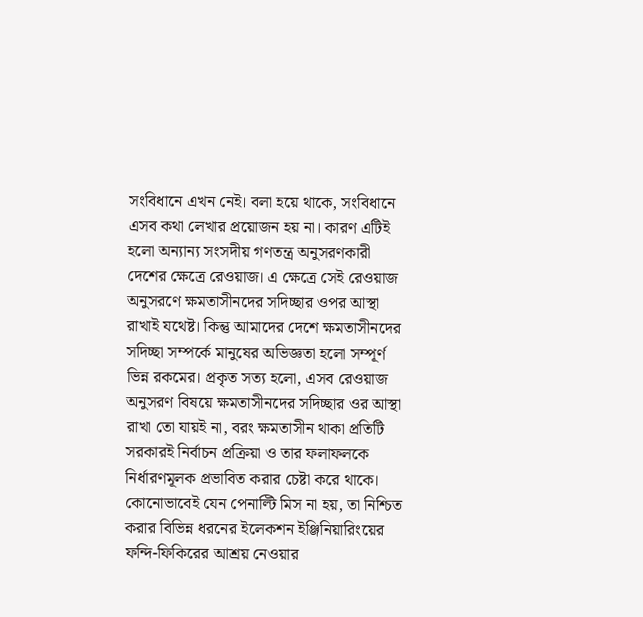সংবিধানে এখন নেই। বলা হয়ে থাকে, সংবিধানে এসব কথা লেখার প্রয়োজন হয় না। কারণ এটিই হলো অন্যান্য সংসদীয় গণতন্ত্র অনুসরণকারী দেশের ক্ষেত্রে রেওয়াজ। এ ক্ষেত্রে সেই রেওয়াজ অনুসরণে ক্ষমতাসীনদের সদিচ্ছার ওপর আস্থা রাখাই যথেষ্ট। কিন্তু আমাদের দেশে ক্ষমতাসীনদের সদিচ্ছা সম্পর্কে মানুষের অভিজ্ঞতা হলো সম্পূর্ণ ভিন্ন রকমের। প্রকৃত সত্য হলো, এসব রেওয়াজ অনুসরণ বিষয়ে ক্ষমতাসীনদের সদিচ্ছার ওর আস্থা রাখা তো যায়ই না, বরং ক্ষমতাসীন থাকা প্রতিটি সরকারই নির্বাচন প্রক্রিয়া ও তার ফলাফলকে নির্ধারণমূলক প্রভাবিত করার চেষ্টা করে থাকে। কোনোভাবেই যেন পেনাল্টি মিস না হয়, তা নিশ্চিত করার বিভিন্ন ধরনের ইলেকশন ইঞ্জিনিয়ারিংয়ের ফন্দি-ফিকিরের আশ্রয় নেওয়ার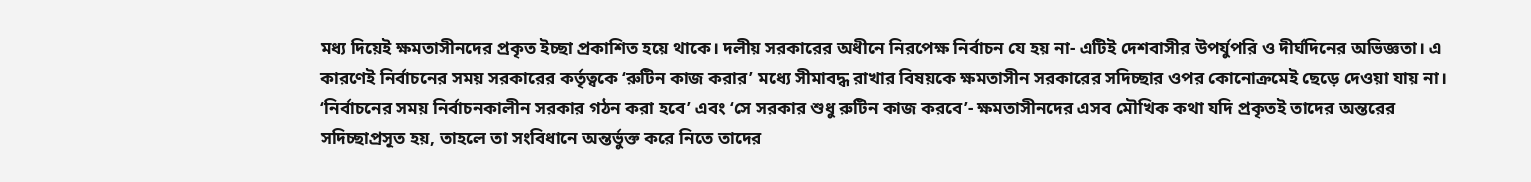মধ্য দিয়েই ক্ষমতাসীনদের প্রকৃত ইচ্ছা প্রকাশিত হয়ে থাকে। দলীয় সরকারের অধীনে নিরপেক্ষ নির্বাচন যে হয় না- এটিই দেশবাসীর উপর্যুপরি ও দীর্ঘদিনের অভিজ্ঞতা। এ কারণেই নির্বাচনের সময় সরকারের কর্তৃত্বকে ‘রুটিন কাজ করার’ মধ্যে সীমাবদ্ধ রাখার বিষয়কে ক্ষমতাসীন সরকারের সদিচ্ছার ওপর কোনোক্রমেই ছেড়ে দেওয়া যায় না।
‘নির্বাচনের সময় নির্বাচনকালীন সরকার গঠন করা হবে’ এবং ‘সে সরকার শুধু রুটিন কাজ করবে’- ক্ষমতাসীনদের এসব মৌখিক কথা যদি প্রকৃতই তাদের অন্তরের সদিচ্ছাপ্রসূত হয়, তাহলে তা সংবিধানে অন্তর্ভুক্ত করে নিতে তাদের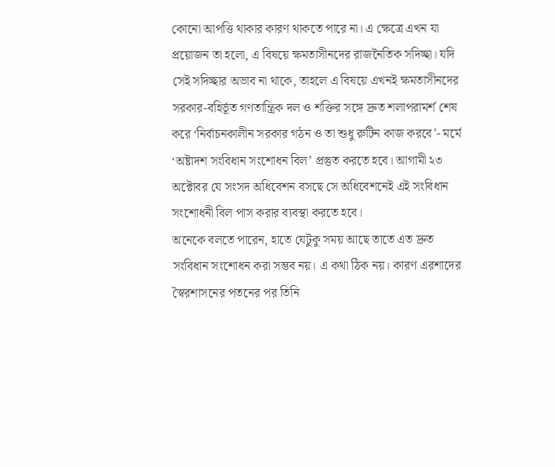কোনো আপত্তি থাকার কারণ থাকতে পারে না। এ ক্ষেত্রে এখন যা প্রয়োজন তা হলো, এ বিষয়ে ক্ষমতাসীনদের রাজনৈতিক সদিচ্ছা। যদি সেই সদিচ্ছার অভাব না থাকে, তাহলে এ বিষয়ে এখনই ক্ষমতাসীনদের সরকার-বহির্ভূত গণতান্ত্রিক দল ও শক্তির সঙ্গে দ্রুত শলাপরামর্শ শেষ করে ‘নির্বাচনকালীন সরকার গঠন ও তা শুধু রুটিন কাজ করবে’- মর্মে ‘অষ্টাদশ সংবিধান সংশোধন বিল’ প্রস্তুত করতে হবে। আগামী ২৩ অক্টোবর যে সংসদ অধিবেশন বসছে সে অধিবেশনেই এই সংবিধান সংশোধনী বিল পাস করার ব্যবস্থা করতে হবে।
অনেকে বলতে পারেন, হাতে যেটুকু সময় আছে তাতে এত দ্রুত সংবিধান সংশোধন করা সম্ভব নয়। এ কথা ঠিক নয়। কারণ এরশাদের স্বৈরশাসনের পতনের পর তিনি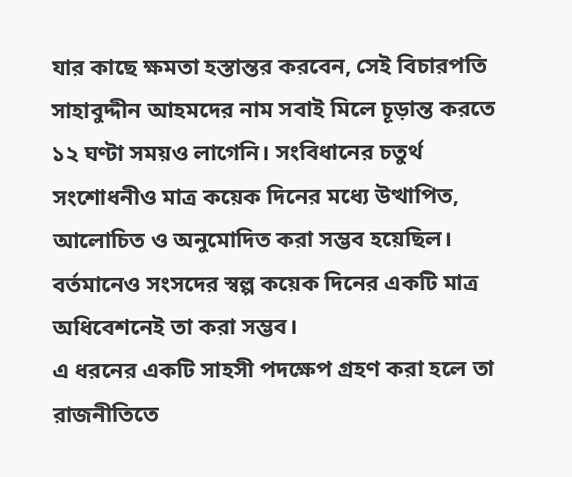যার কাছে ক্ষমতা হস্তান্তর করবেন, সেই বিচারপতি সাহাবুদ্দীন আহমদের নাম সবাই মিলে চূড়ান্ত করতে ১২ ঘণ্টা সময়ও লাগেনি। সংবিধানের চতুর্থ সংশোধনীও মাত্র কয়েক দিনের মধ্যে উত্থাপিত, আলোচিত ও অনুমোদিত করা সম্ভব হয়েছিল। বর্তমানেও সংসদের স্বল্প কয়েক দিনের একটি মাত্র অধিবেশনেই তা করা সম্ভব।
এ ধরনের একটি সাহসী পদক্ষেপ গ্রহণ করা হলে তা রাজনীতিতে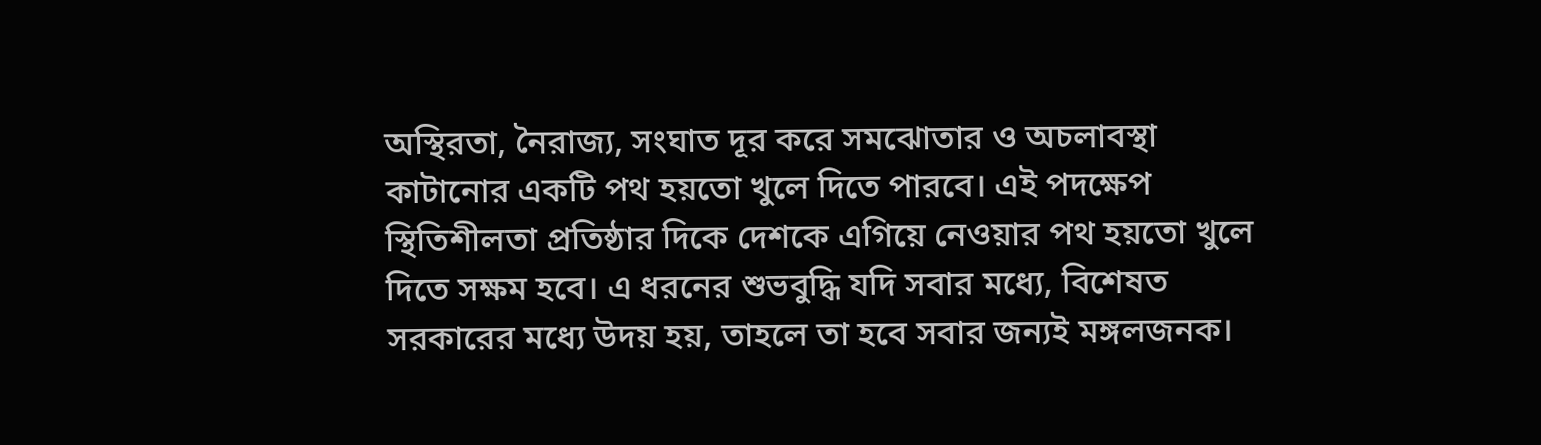অস্থিরতা, নৈরাজ্য, সংঘাত দূর করে সমঝোতার ও অচলাবস্থা কাটানোর একটি পথ হয়তো খুলে দিতে পারবে। এই পদক্ষেপ স্থিতিশীলতা প্রতিষ্ঠার দিকে দেশকে এগিয়ে নেওয়ার পথ হয়তো খুলে দিতে সক্ষম হবে। এ ধরনের শুভবুদ্ধি যদি সবার মধ্যে, বিশেষত সরকারের মধ্যে উদয় হয়, তাহলে তা হবে সবার জন্যই মঙ্গলজনক।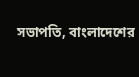সভাপতি, বাংলাদেশের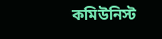কমিউনিস্ট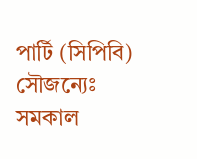পার্টি (সিপিবি)
সৌজন্যেঃ সমকাল